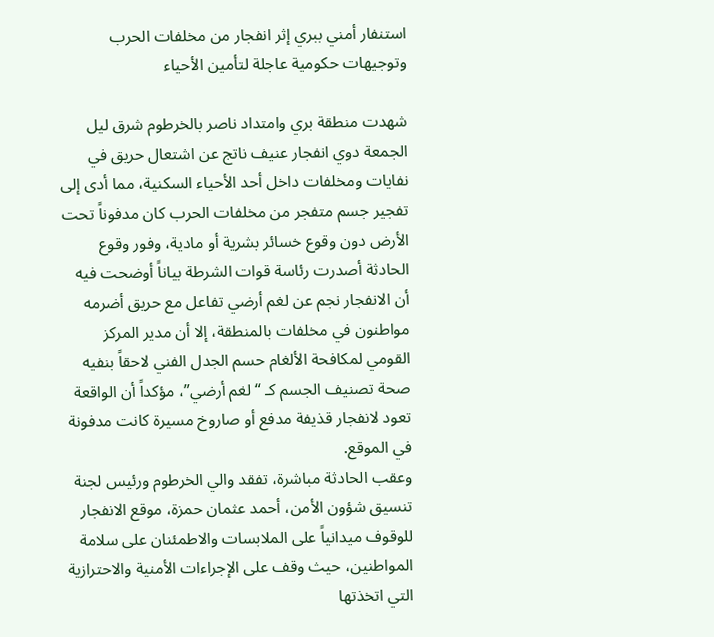استنفار أمني ببري إثر انفجار من مخلفات الحرب وتوجيهات حكومية عاجلة لتأمين الأحياء

شهدت منطقة بري وامتداد ناصر بالخرطوم شرق ليل الجمعة دوي انفجار عنيف ناتج عن اشتعال حريق في نفايات ومخلفات داخل أحد الأحياء السكنية، مما أدى إلى تفجير جسم متفجر من مخلفات الحرب كان مدفوناً تحت الأرض دون وقوع خسائر بشرية أو مادية، وفور وقوع الحادثة أصدرت رئاسة قوات الشرطة بياناً أوضحت فيه أن الانفجار نجم عن لغم أرضي تفاعل مع حريق أضرمه مواطنون في مخلفات بالمنطقة، إلا أن مدير المركز القومي لمكافحة الألغام حسم الجدل الفني لاحقاً بنفيه صحة تصنيف الجسم كـ “لغم أرضي”، مؤكداً أن الواقعة تعود لانفجار قذيفة مدفع أو صاروخ مسيرة كانت مدفونة في الموقع.
وعقب الحادثة مباشرة، تفقد والي الخرطوم ورئيس لجنة تنسيق شؤون الأمن، أحمد عثمان حمزة، موقع الانفجار للوقوف ميدانياً على الملابسات والاطمئنان على سلامة المواطنين، حيث وقف على الإجراءات الأمنية والاحترازية التي اتخذتها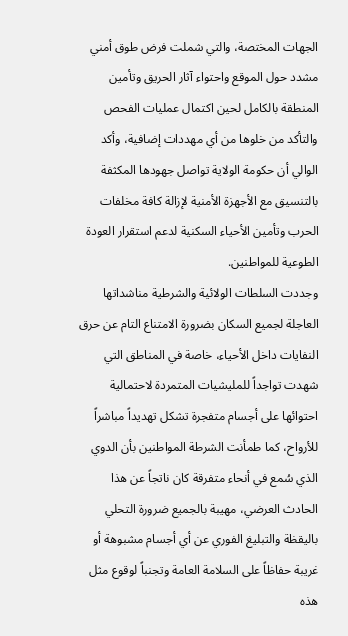الجهات المختصة، والتي شملت فرض طوق أمني مشدد حول الموقع واحتواء آثار الحريق وتأمين المنطقة بالكامل لحين اكتمال عمليات الفحص والتأكد من خلوها من أي مهددات إضافية، وأكد الوالي أن حكومة الولاية تواصل جهودها المكثفة بالتنسيق مع الأجهزة الأمنية لإزالة كافة مخلفات الحرب وتأمين الأحياء السكنية لدعم استقرار العودة الطوعية للمواطنين.
وجددت السلطات الولائية والشرطية مناشداتها العاجلة لجميع السكان بضرورة الامتناع التام عن حرق النفايات داخل الأحياء، خاصة في المناطق التي شهدت تواجداً للمليشيات المتمردة لاحتمالية احتوائها على أجسام متفجرة تشكل تهديداً مباشراً للأرواح، كما طمأنت الشرطة المواطنين بأن الدوي الذي سُمع في أنحاء متفرقة كان ناتجاً عن هذا الحادث العرضي، مهيبة بالجميع ضرورة التحلي باليقظة والتبليغ الفوري عن أي أجسام مشبوهة أو غريبة حفاظاً على السلامة العامة وتجنباً لوقوع مثل هذه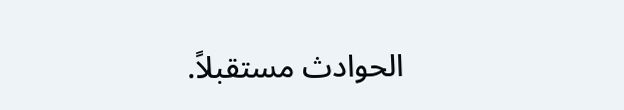الحوادث مستقبلاً.